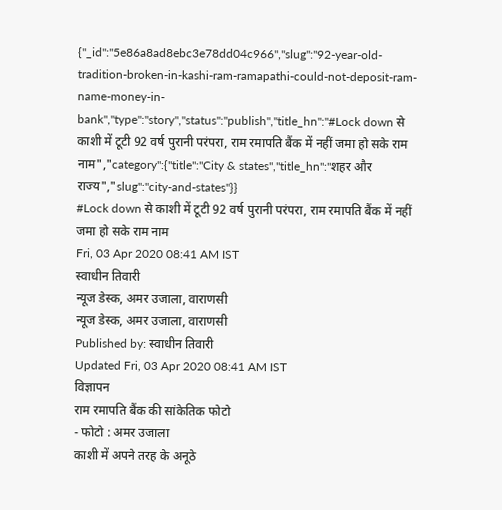{"_id":"5e86a8ad8ebc3e78dd04c966","slug":"92-year-old-tradition-broken-in-kashi-ram-ramapathi-could-not-deposit-ram-name-money-in-bank","type":"story","status":"publish","title_hn":"#Lock down से काशी में टूटी 92 वर्ष पुरानी परंपरा, राम रमापति बैंक में नहीं जमा हो सके राम नाम","category":{"title":"City & states","title_hn":"शहर और राज्य","slug":"city-and-states"}}
#Lock down से काशी में टूटी 92 वर्ष पुरानी परंपरा, राम रमापति बैंक में नहीं जमा हो सके राम नाम
Fri, 03 Apr 2020 08:41 AM IST
स्वाधीन तिवारी
न्यूज डेस्क, अमर उजाला, वाराणसी
न्यूज डेस्क, अमर उजाला, वाराणसी
Published by: स्वाधीन तिवारी
Updated Fri, 03 Apr 2020 08:41 AM IST
विज्ञापन
राम रमापति बैंक की सांकेतिक फोटो
- फोटो : अमर उजाला
काशी में अपने तरह के अनूठे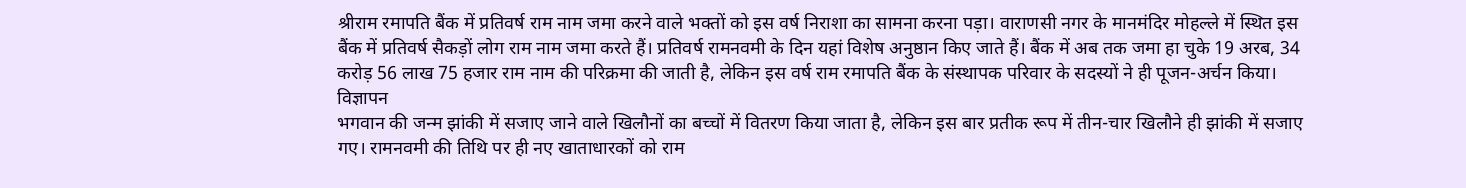श्रीराम रमापति बैंक में प्रतिवर्ष राम नाम जमा करने वाले भक्तों को इस वर्ष निराशा का सामना करना पड़ा। वाराणसी नगर के मानमंदिर मोहल्ले में स्थित इस बैंक में प्रतिवर्ष सैकड़ों लोग राम नाम जमा करते हैं। प्रतिवर्ष रामनवमी के दिन यहां विशेष अनुष्ठान किए जाते हैं। बैंक में अब तक जमा हा चुके 19 अरब, 34 करोड़ 56 लाख 75 हजार राम नाम की परिक्रमा की जाती है, लेकिन इस वर्ष राम रमापति बैंक के संस्थापक परिवार के सदस्यों ने ही पूजन-अर्चन किया।
विज्ञापन
भगवान की जन्म झांकी में सजाए जाने वाले खिलौनों का बच्चों में वितरण किया जाता है, लेकिन इस बार प्रतीक रूप में तीन-चार खिलौने ही झांकी में सजाए गए। रामनवमी की तिथि पर ही नए खाताधारकों को राम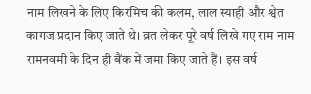नाम लिखने के लिए किरमिच की कलम, लाल स्याही और श्वेत कागज प्रदान किए जाते थे। व्रत लेकर पूरे वर्ष लिखे गए राम नाम रामनवमी के दिन ही बैंक में जमा किए जाते हैं। इस वर्ष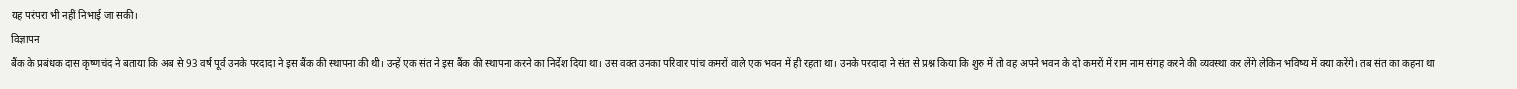यह परंपरा भी नहीं निभाई जा सकी।
विज्ञापन
बैंक के प्रबंधक दास कृष्णचंद ने बताया कि अब से 93 वर्ष पूर्व उनके परदादा ने इस बैंक की स्थापना की थी। उन्हें एक संत ने इस बैंक की स्थापना करने का निर्देश दिया था। उस वक्त उनका परिवार पांच कमरों वाले एक भवन में ही रहता था। उनके परदादा ने संत से प्रश्न किया कि शुरु में तो वह अपने भवन के दो कमरों में राम नाम संगह करने की व्यवस्था कर लेंगे लेकिन भविष्य में क्या करेंगे। तब संत का कहना था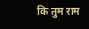कि तुम राम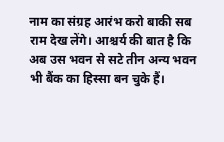नाम का संग्रह आरंभ करो बाकी सब राम देख लेंगे। आश्चर्य की बात है कि अब उस भवन से सटे तीन अन्य भवन भी बैंक का हिस्सा बन चुके हैं।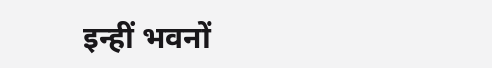इन्हीं भवनों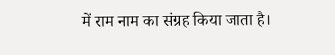में राम नाम का संग्रह किया जाता है।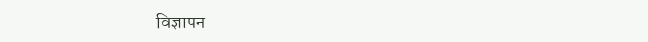विज्ञापन